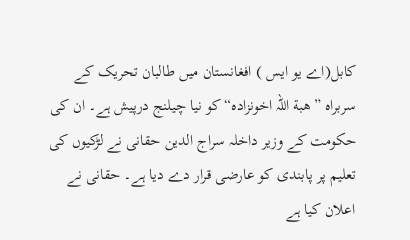کابل(اے یو ایس ) افغانستان میں طالبان تحریک کے سربراہ ”ھبة اللہ اخونزادہ“ کو نیا چیلنج درپیش ہے۔ ان کی حکومت کے وزیر داخلہ سراج الدین حقانی نے لڑکیوں کی تعلیم پر پابندی کو عارضی قرار دے دیا ہے۔ حقانی نے اعلان کیا ہے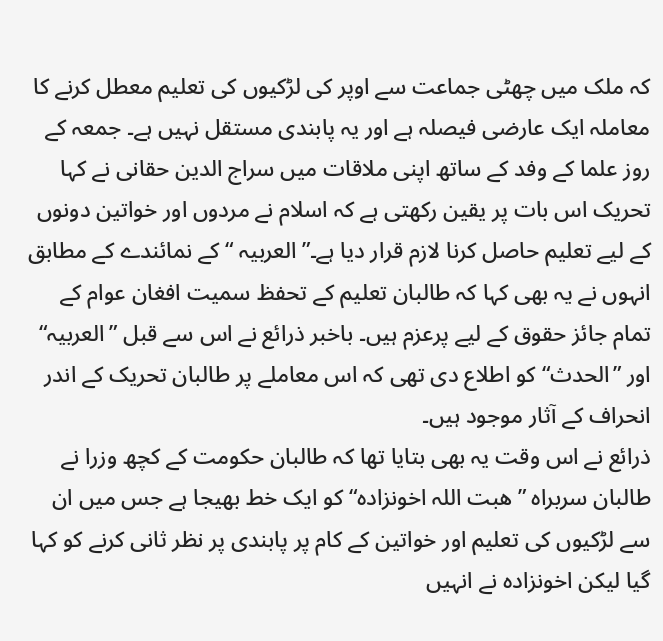کہ ملک میں چھٹی جماعت سے اوپر کی لڑکیوں کی تعلیم معطل کرنے کا معاملہ ایک عارضی فیصلہ ہے اور یہ پابندی مستقل نہیں ہے۔ جمعہ کے روز علما کے وفد کے ساتھ اپنی ملاقات میں سراج الدین حقانی نے کہا تحریک اس بات پر یقین رکھتی ہے کہ اسلام نے مردوں اور خواتین دونوں کے لیے تعلیم حاصل کرنا لازم قرار دیا ہے۔”العربیہ “کے نمائندے کے مطابق انہوں نے یہ بھی کہا کہ طالبان تعلیم کے تحفظ سمیت افغان عوام کے تمام جائز حقوق کے لیے پرعزم ہیں۔ باخبر ذرائع نے اس سے قبل ”العربیہ“ اور ”الحدث“ کو اطلاع دی تھی کہ اس معاملے پر طالبان تحریک کے اندر انحراف کے آثار موجود ہیں۔
ذرائع نے اس وقت یہ بھی بتایا تھا کہ طالبان حکومت کے کچھ وزرا نے طالبان سربراہ ”ھبت اللہ اخونزادہ“ کو ایک خط بھیجا ہے جس میں ان سے لڑکیوں کی تعلیم اور خواتین کے کام پر پابندی پر نظر ثانی کرنے کو کہا گیا لیکن اخونزادہ نے انہیں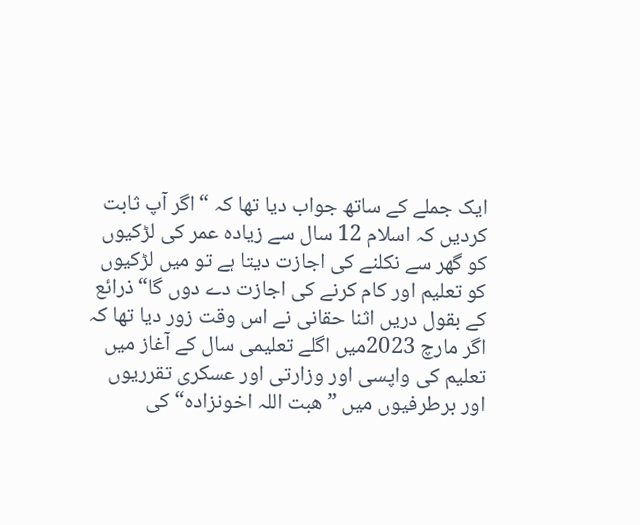ایک جملے کے ساتھ جواب دیا تھا کہ “اگر آپ ثابت کردیں کہ اسلام 12 سال سے زیادہ عمر کی لڑکیوں کو گھر سے نکلنے کی اجازت دیتا ہے تو میں لڑکیوں کو تعلیم اور کام کرنے کی اجازت دے دوں گا“ذرائع کے بقول دریں اثنا حقانی نے اس وقت زور دیا تھا کہ اگر مارچ 2023میں اگلے تعلیمی سال کے آغاز میں تعلیم کی واپسی اور وزارتی اور عسکری تقرریوں اور برطرفیوں میں ”ھبت اللہ اخونزادہ“ کی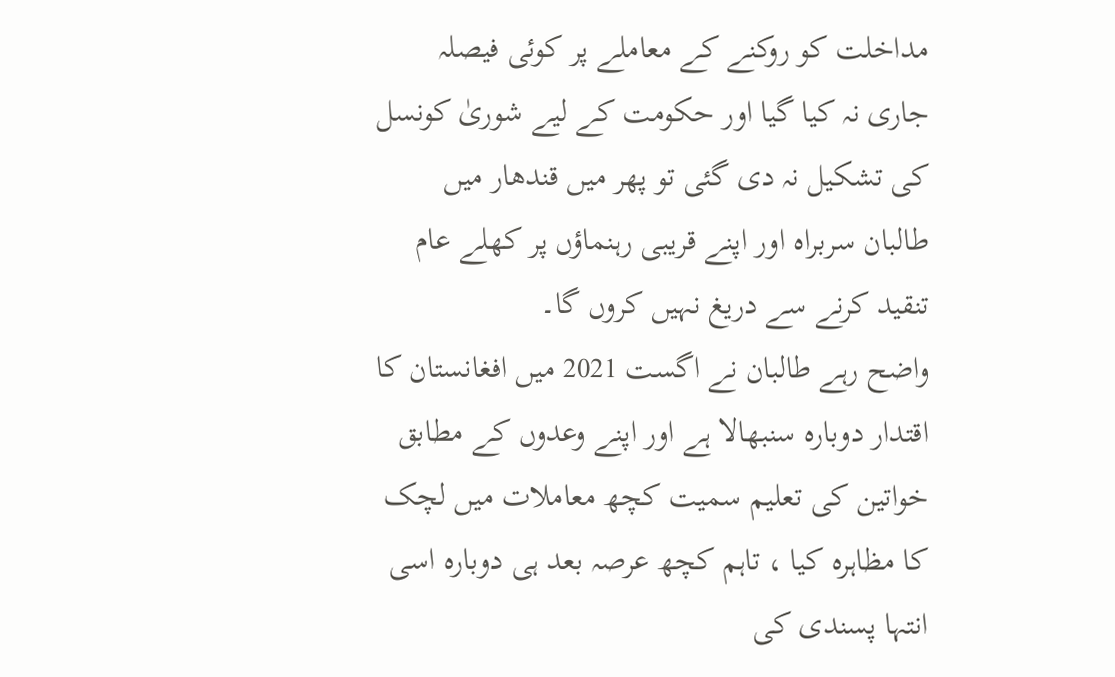مداخلت کو روکنے کے معاملے پر کوئی فیصلہ جاری نہ کیا گیا اور حکومت کے لیے شوریٰ کونسل کی تشکیل نہ دی گئی تو پھر میں قندھار میں طالبان سربراہ اور اپنے قریبی رہنماؤں پر کھلے عام تنقید کرنے سے دریغ نہیں کروں گا۔
واضح رہے طالبان نے اگست 2021 میں افغانستان کا اقتدار دوبارہ سنبھالا ہے اور اپنے وعدوں کے مطابق خواتین کی تعلیم سمیت کچھ معاملات میں لچک کا مظاہرہ کیا ، تاہم کچھ عرصہ بعد ہی دوبارہ اسی انتہا پسندی کی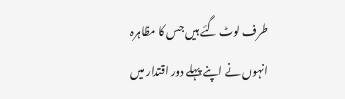طرف لوٹ گئے ہیں جس کا مظاہرہ انہوں نے اپنے پہلے دور اقتدار میں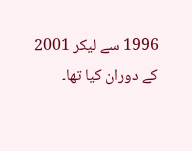1996 سے لیکر 2001 کے دوران کیا تھا۔